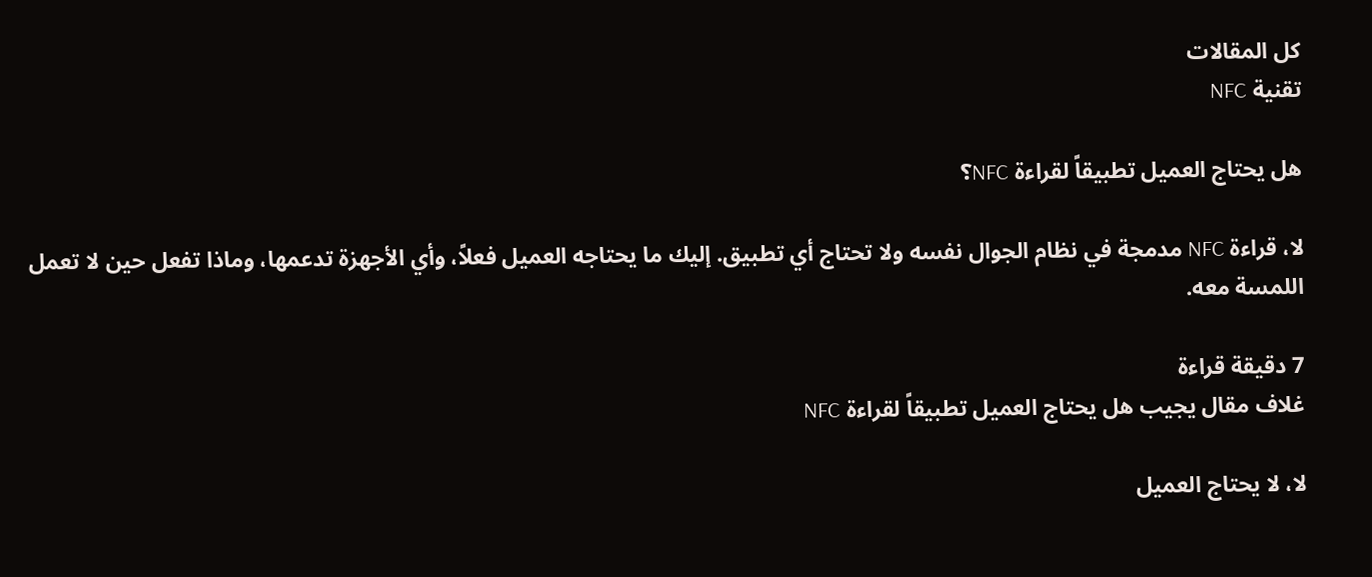كل المقالات
تقنية NFC

هل يحتاج العميل تطبيقاً لقراءة NFC؟

لا، قراءة NFC مدمجة في نظام الجوال نفسه ولا تحتاج أي تطبيق. إليك ما يحتاجه العميل فعلاً، وأي الأجهزة تدعمها، وماذا تفعل حين لا تعمل اللمسة معه.

7 دقيقة قراءة
غلاف مقال يجيب هل يحتاج العميل تطبيقاً لقراءة NFC

لا، لا يحتاج العميل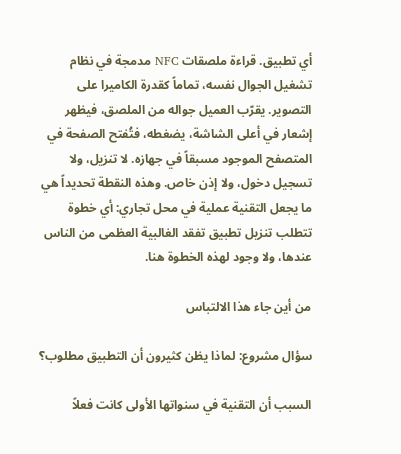أي تطبيق. قراءة ملصقات NFC مدمجة في نظام تشغيل الجوال نفسه، تماماً كقدرة الكاميرا على التصوير. يقرّب العميل جواله من الملصق، فيظهر إشعار في أعلى الشاشة، يضغطه، فتُفتح الصفحة في المتصفح الموجود مسبقاً في جهازه. لا تنزيل، ولا تسجيل دخول، ولا إذن خاص. وهذه النقطة تحديداً هي ما يجعل التقنية عملية في محل تجاري: أي خطوة تتطلب تنزيل تطبيق تفقد الغالبية العظمى من الناس عندها، ولا وجود لهذه الخطوة هنا.

من أين جاء هذا الالتباس

سؤال مشروع: لماذا يظن كثيرون أن التطبيق مطلوب؟

السبب أن التقنية في سنواتها الأولى كانت فعلاً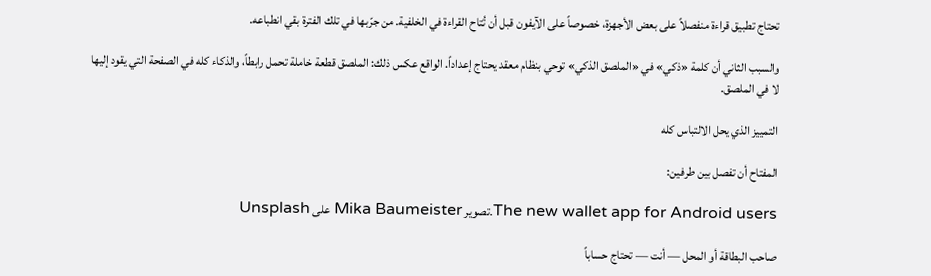تحتاج تطبيق قراءة منفصلاً على بعض الأجهزة، خصوصاً على الآيفون قبل أن تُتاح القراءة في الخلفية. من جرّبها في تلك الفترة بقي انطباعه.

والسبب الثاني أن كلمة «ذكي» في «الملصق الذكي» توحي بنظام معقد يحتاج إعداداً. الواقع عكس ذلك: الملصق قطعة خاملة تحمل رابطاً، والذكاء كله في الصفحة التي يقود إليها لا في الملصق.

التمييز الذي يحل الالتباس كله

المفتاح أن تفصل بين طرفين:

The new wallet app for Android users.تصوير Mika Baumeister على Unsplash

صاحب البطاقة أو المحل — أنت — تحتاج حساباً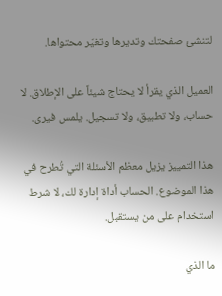لتنشئ صفحتك وتديرها وتغيّر محتواها.

العميل الذي يقرأ لا يحتاج شيئاً على الإطلاق. لا حساب، ولا تطبيق، ولا تسجيل. يلمس فيرى.

هذا التمييز يزيل معظم الأسئلة التي تُطرح في هذا الموضوع. الحساب أداة إدارة لك، لا شرط استخدام على من يستقبل.

ما الذي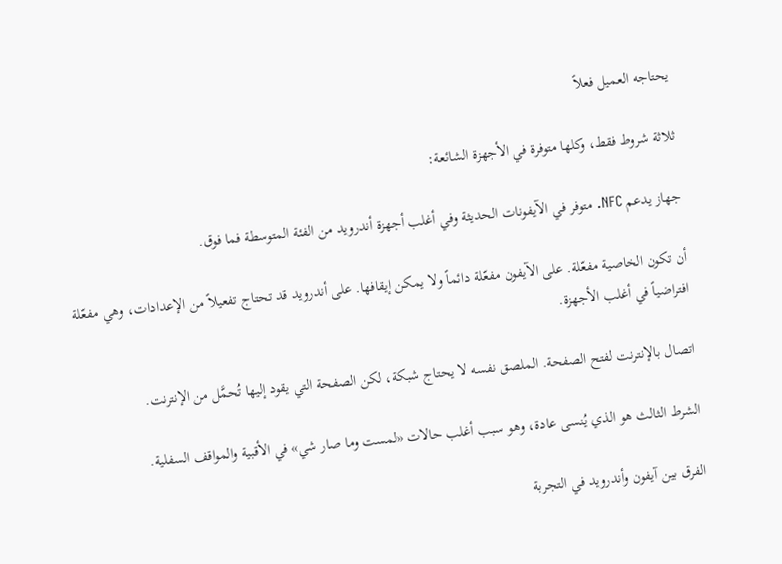يحتاجه العميل فعلاً

ثلاثة شروط فقط، وكلها متوفرة في الأجهزة الشائعة:

جهاز يدعم NFC. متوفر في الآيفونات الحديثة وفي أغلب أجهزة أندرويد من الفئة المتوسطة فما فوق.

أن تكون الخاصية مفعّلة. على الآيفون مفعّلة دائماً ولا يمكن إيقافها. على أندرويد قد تحتاج تفعيلاً من الإعدادات، وهي مفعّلة افتراضياً في أغلب الأجهزة.

اتصال بالإنترنت لفتح الصفحة. الملصق نفسه لا يحتاج شبكة، لكن الصفحة التي يقود إليها تُحمَّل من الإنترنت.

الشرط الثالث هو الذي يُنسى عادة، وهو سبب أغلب حالات «لمست وما صار شي» في الأقبية والمواقف السفلية.

الفرق بين آيفون وأندرويد في التجربة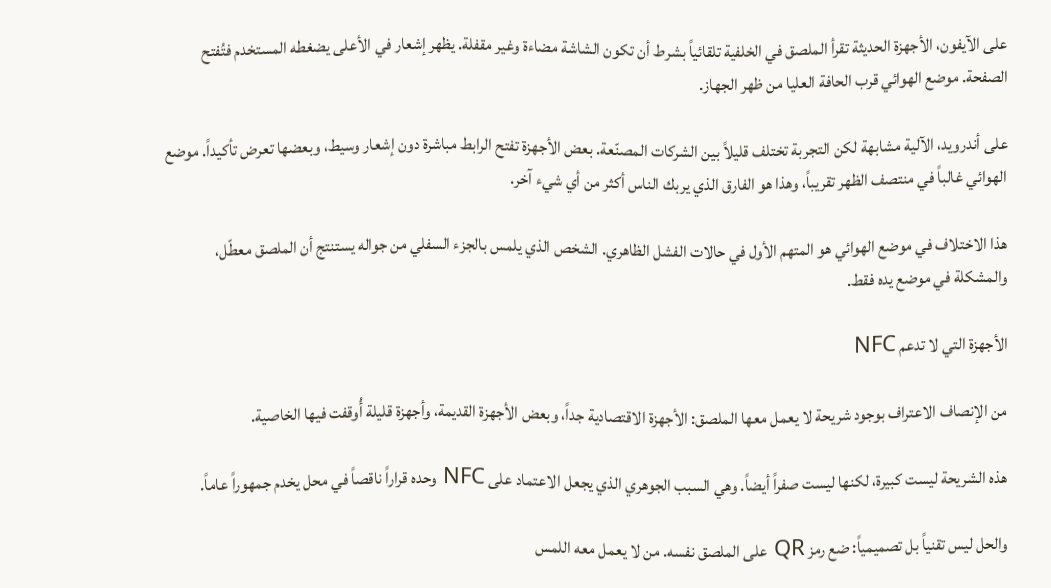على الآيفون، الأجهزة الحديثة تقرأ الملصق في الخلفية تلقائياً بشرط أن تكون الشاشة مضاءة وغير مقفلة. يظهر إشعار في الأعلى يضغطه المستخدم فتُفتح الصفحة. موضع الهوائي قرب الحافة العليا من ظهر الجهاز.

على أندرويد، الآلية مشابهة لكن التجربة تختلف قليلاً بين الشركات المصنّعة. بعض الأجهزة تفتح الرابط مباشرة دون إشعار وسيط، وبعضها تعرض تأكيداً. موضع الهوائي غالباً في منتصف الظهر تقريباً، وهذا هو الفارق الذي يربك الناس أكثر من أي شيء آخر.

هذا الاختلاف في موضع الهوائي هو المتهم الأول في حالات الفشل الظاهري. الشخص الذي يلمس بالجزء السفلي من جواله يستنتج أن الملصق معطّل، والمشكلة في موضع يده فقط.

الأجهزة التي لا تدعم NFC

من الإنصاف الاعتراف بوجود شريحة لا يعمل معها الملصق: الأجهزة الاقتصادية جداً، وبعض الأجهزة القديمة، وأجهزة قليلة أُوقفت فيها الخاصية.

هذه الشريحة ليست كبيرة، لكنها ليست صفراً أيضاً. وهي السبب الجوهري الذي يجعل الاعتماد على NFC وحده قراراً ناقصاً في محل يخدم جمهوراً عاماً.

والحل ليس تقنياً بل تصميمياً: ضع رمز QR على الملصق نفسه. من لا يعمل معه اللمس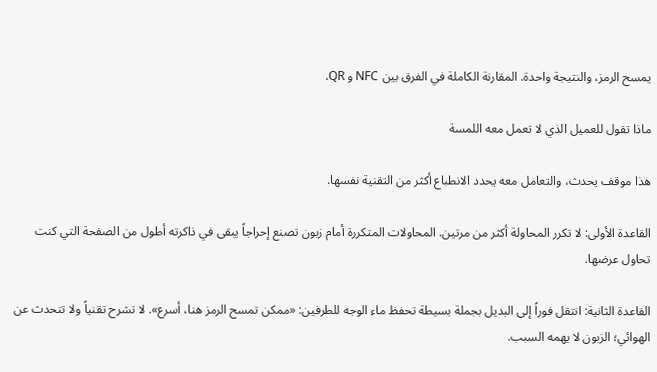يمسح الرمز، والنتيجة واحدة. المقارنة الكاملة في الفرق بين NFC و QR.

ماذا تقول للعميل الذي لا تعمل معه اللمسة

هذا موقف يحدث، والتعامل معه يحدد الانطباع أكثر من التقنية نفسها.

القاعدة الأولى: لا تكرر المحاولة أكثر من مرتين. المحاولات المتكررة أمام زبون تصنع إحراجاً يبقى في ذاكرته أطول من الصفحة التي كنت تحاول عرضها.

القاعدة الثانية: انتقل فوراً إلى البديل بجملة بسيطة تحفظ ماء الوجه للطرفين: «ممكن تمسح الرمز هنا، أسرع». لا تشرح تقنياً ولا تتحدث عن الهوائي؛ الزبون لا يهمه السبب.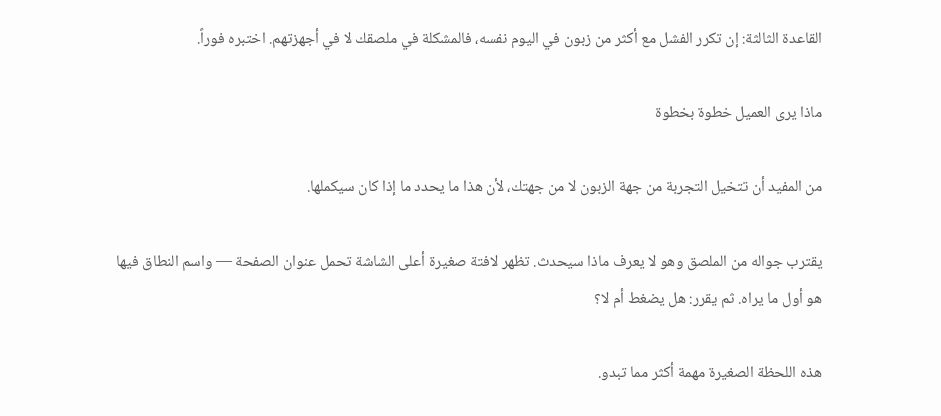القاعدة الثالثة: إن تكرر الفشل مع أكثر من زبون في اليوم نفسه، فالمشكلة في ملصقك لا في أجهزتهم. اختبره فوراً.

ماذا يرى العميل خطوة بخطوة

من المفيد أن تتخيل التجربة من جهة الزبون لا من جهتك، لأن هذا ما يحدد ما إذا كان سيكملها.

يقترب جواله من الملصق وهو لا يعرف ماذا سيحدث. تظهر لافتة صغيرة أعلى الشاشة تحمل عنوان الصفحة — واسم النطاق فيها هو أول ما يراه. ثم يقرر: هل يضغط أم لا؟

هذه اللحظة الصغيرة مهمة أكثر مما تبدو.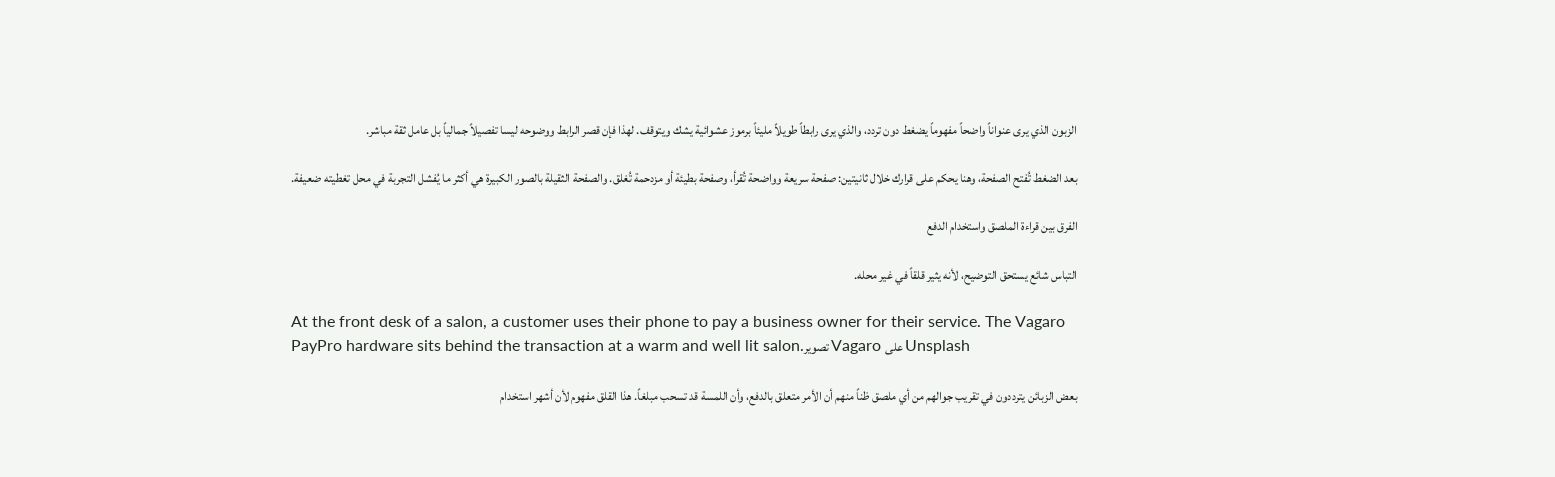الزبون الذي يرى عنواناً واضحاً مفهوماً يضغط دون تردد، والذي يرى رابطاً طويلاً مليئاً برموز عشوائية يشك ويتوقف. لهذا فإن قصر الرابط ووضوحه ليسا تفصيلاً جمالياً بل عامل ثقة مباشر.

بعد الضغط تُفتح الصفحة، وهنا يحكم على قرارك خلال ثانيتين: صفحة سريعة وواضحة تُقرأ، وصفحة بطيئة أو مزدحمة تُغلق. والصفحة الثقيلة بالصور الكبيرة هي أكثر ما يُفشل التجربة في محل تغطيته ضعيفة.

الفرق بين قراءة الملصق واستخدام الدفع

التباس شائع يستحق التوضيح، لأنه يثير قلقاً في غير محله.

At the front desk of a salon, a customer uses their phone to pay a business owner for their service. The Vagaro PayPro hardware sits behind the transaction at a warm and well lit salon.تصوير Vagaro على Unsplash

بعض الزبائن يترددون في تقريب جوالهم من أي ملصق ظناً منهم أن الأمر متعلق بالدفع، وأن اللمسة قد تسحب مبلغاً. هذا القلق مفهوم لأن أشهر استخدام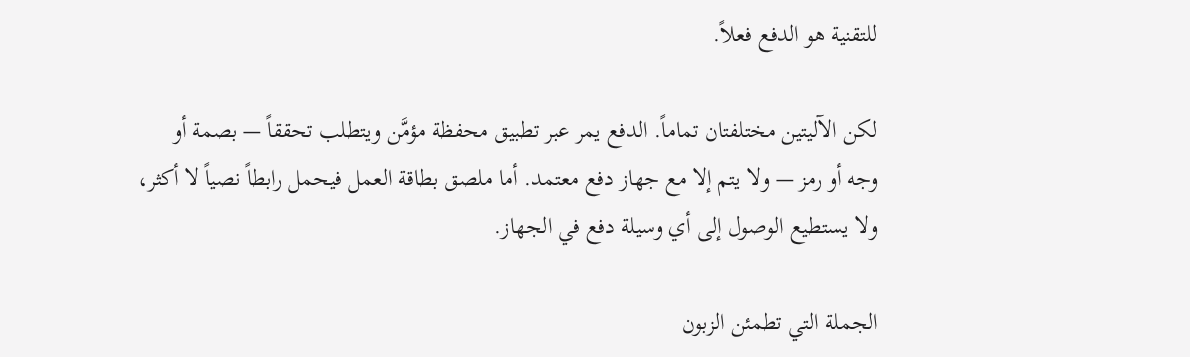للتقنية هو الدفع فعلاً.

لكن الآليتين مختلفتان تماماً. الدفع يمر عبر تطبيق محفظة مؤمَّن ويتطلب تحققاً — بصمة أو وجه أو رمز — ولا يتم إلا مع جهاز دفع معتمد. أما ملصق بطاقة العمل فيحمل رابطاً نصياً لا أكثر، ولا يستطيع الوصول إلى أي وسيلة دفع في الجهاز.

الجملة التي تطمئن الزبون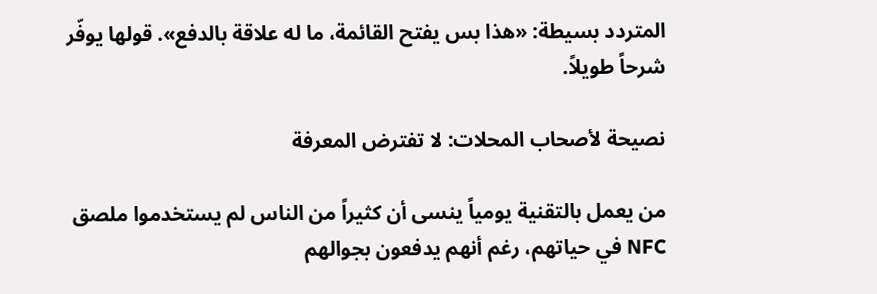المتردد بسيطة: «هذا بس يفتح القائمة، ما له علاقة بالدفع». قولها يوفّر شرحاً طويلاً.

نصيحة لأصحاب المحلات: لا تفترض المعرفة

من يعمل بالتقنية يومياً ينسى أن كثيراً من الناس لم يستخدموا ملصق NFC في حياتهم، رغم أنهم يدفعون بجوالهم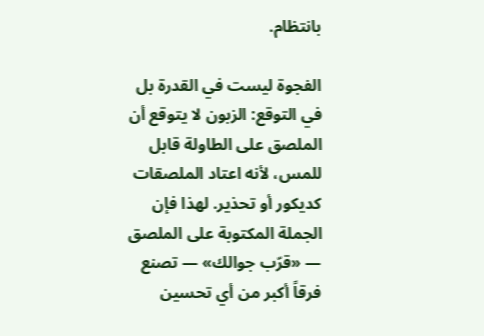بانتظام.

الفجوة ليست في القدرة بل في التوقع: الزبون لا يتوقع أن الملصق على الطاولة قابل للمس، لأنه اعتاد الملصقات كديكور أو تحذير. لهذا فإن الجملة المكتوبة على الملصق — «قرّب جوالك» — تصنع فرقاً أكبر من أي تحسين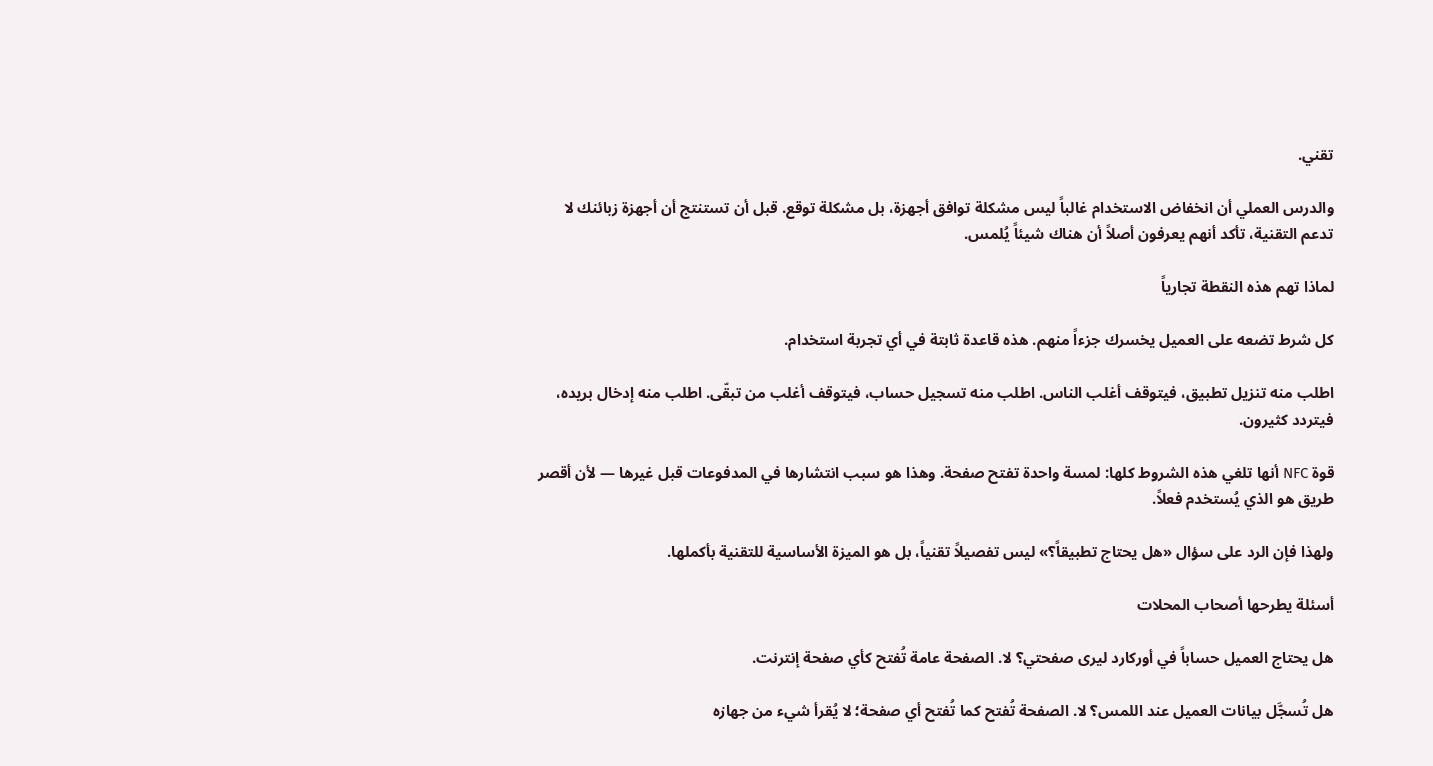تقني.

والدرس العملي أن انخفاض الاستخدام غالباً ليس مشكلة توافق أجهزة، بل مشكلة توقع. قبل أن تستنتج أن أجهزة زبائنك لا تدعم التقنية، تأكد أنهم يعرفون أصلاً أن هناك شيئاً يُلمس.

لماذا تهم هذه النقطة تجارياً

كل شرط تضعه على العميل يخسرك جزءاً منهم. هذه قاعدة ثابتة في أي تجربة استخدام.

اطلب منه تنزيل تطبيق، فيتوقف أغلب الناس. اطلب منه تسجيل حساب، فيتوقف أغلب من تبقّى. اطلب منه إدخال بريده، فيتردد كثيرون.

قوة NFC أنها تلغي هذه الشروط كلها: لمسة واحدة تفتح صفحة. وهذا هو سبب انتشارها في المدفوعات قبل غيرها — لأن أقصر طريق هو الذي يُستخدم فعلاً.

ولهذا فإن الرد على سؤال «هل يحتاج تطبيقاً؟» ليس تفصيلاً تقنياً، بل هو الميزة الأساسية للتقنية بأكملها.

أسئلة يطرحها أصحاب المحلات

هل يحتاج العميل حساباً في أوركارد ليرى صفحتي؟ لا. الصفحة عامة تُفتح كأي صفحة إنترنت.

هل تُسجَّل بيانات العميل عند اللمس؟ لا. الصفحة تُفتح كما تُفتح أي صفحة؛ لا يُقرأ شيء من جهازه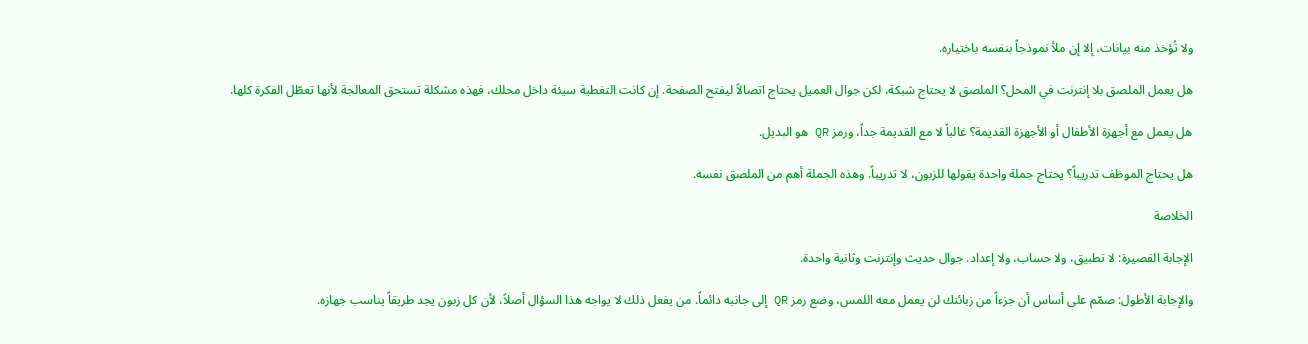ولا تُؤخذ منه بيانات، إلا إن ملأ نموذجاً بنفسه باختياره.

هل يعمل الملصق بلا إنترنت في المحل؟ الملصق لا يحتاج شبكة، لكن جوال العميل يحتاج اتصالاً ليفتح الصفحة. إن كانت التغطية سيئة داخل محلك، فهذه مشكلة تستحق المعالجة لأنها تعطّل الفكرة كلها.

هل يعمل مع أجهزة الأطفال أو الأجهزة القديمة؟ غالباً لا مع القديمة جداً، ورمز QR هو البديل.

هل يحتاج الموظف تدريباً؟ يحتاج جملة واحدة يقولها للزبون، لا تدريباً. وهذه الجملة أهم من الملصق نفسه.

الخلاصة

الإجابة القصيرة: لا تطبيق، ولا حساب، ولا إعداد. جوال حديث وإنترنت وثانية واحدة.

والإجابة الأطول: صمّم على أساس أن جزءاً من زبائنك لن يعمل معه اللمس، وضع رمز QR إلى جانبه دائماً. من يفعل ذلك لا يواجه هذا السؤال أصلاً، لأن كل زبون يجد طريقاً يناسب جهازه.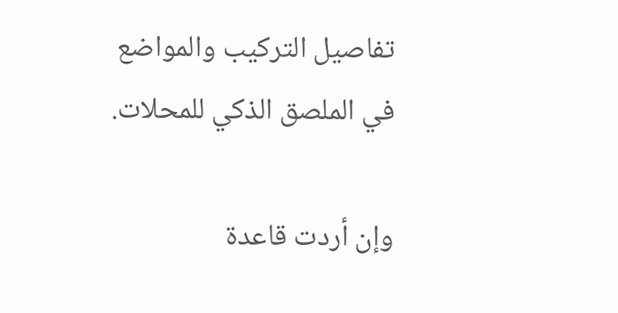تفاصيل التركيب والمواضع في الملصق الذكي للمحلات.

وإن أردت قاعدة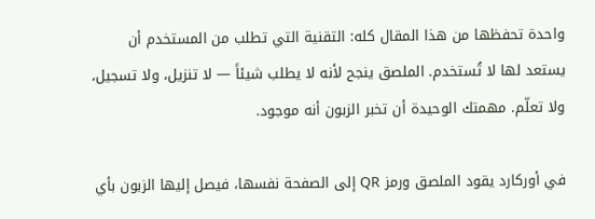واحدة تحفظها من هذا المقال كله: التقنية التي تطلب من المستخدم أن يستعد لها لا تُستخدم. الملصق ينجح لأنه لا يطلب شيئاً — لا تنزيل، ولا تسجيل، ولا تعلّم. مهمتك الوحيدة أن تخبر الزبون أنه موجود.

في أوركارد يقود الملصق ورمز QR إلى الصفحة نفسها، فيصل إليها الزبون بأي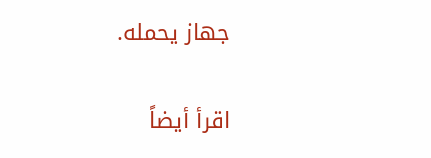جهاز يحمله.

اقرأ أيضاً